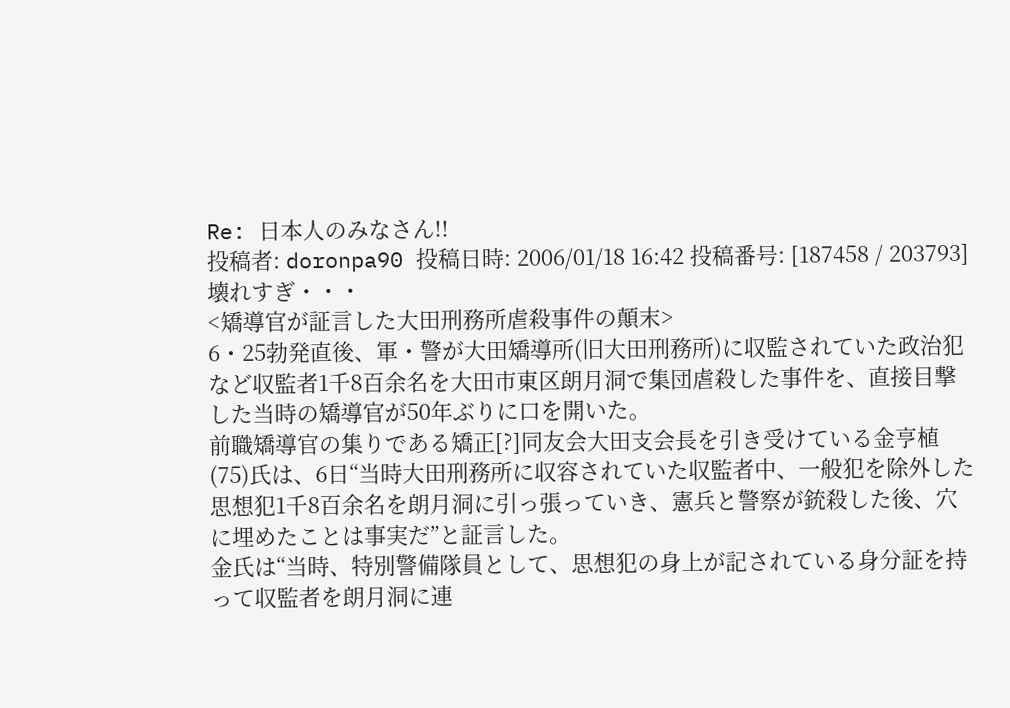Re: 日本人のみなさん!!
投稿者: doronpa90 投稿日時: 2006/01/18 16:42 投稿番号: [187458 / 203793]
壊れすぎ・・・
<矯導官が証言した大田刑務所虐殺事件の顛末>
6・25勃発直後、軍・警が大田矯導所(旧大田刑務所)に収監されていた政治犯など収監者1千8百余名を大田市東区朗月洞で集団虐殺した事件を、直接目撃した当時の矯導官が50年ぶりに口を開いた。
前職矯導官の集りである矯正[?]同友会大田支会長を引き受けている金亨植(75)氏は、6日“当時大田刑務所に収容されていた収監者中、一般犯を除外した思想犯1千8百余名を朗月洞に引っ張っていき、憲兵と警察が銃殺した後、穴に埋めたことは事実だ”と証言した。
金氏は“当時、特別警備隊員として、思想犯の身上が記されている身分証を持って収監者を朗月洞に連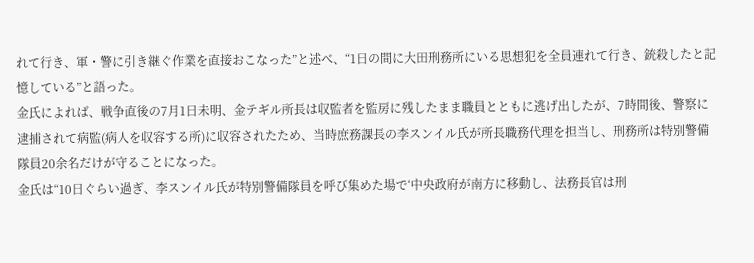れて行き、軍・警に引き継ぐ作業を直接おこなった”と述べ、“1日の間に大田刑務所にいる思想犯を全員連れて行き、銃殺したと記憶している”と語った。
金氏によれば、戦争直後の7月1日未明、金テギル所長は収監者を監房に残したまま職員とともに逃げ出したが、7時間後、警察に逮捕されて病監(病人を収容する所)に収容されたため、当時庶務課長の李スンイル氏が所長職務代理を担当し、刑務所は特別警備隊員20余名だけが守ることになった。
金氏は“10日ぐらい過ぎ、李スンイル氏が特別警備隊員を呼び集めた場で‘中央政府が南方に移動し、法務長官は刑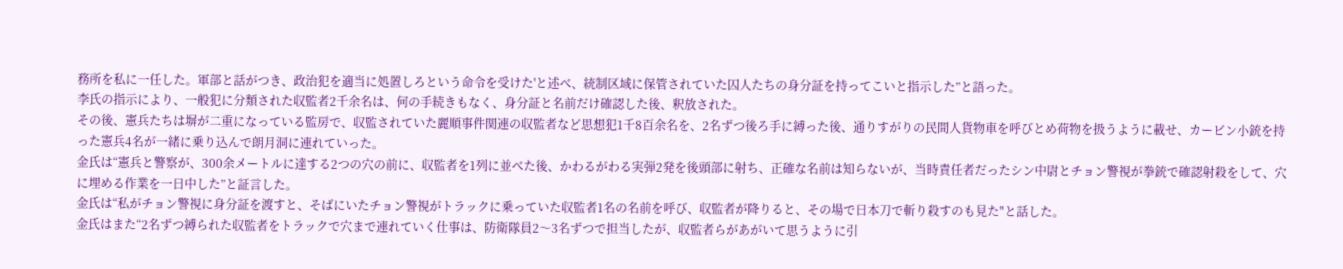務所を私に一任した。軍部と話がつき、政治犯を適当に処置しろという命令を受けた'と述べ、統制区域に保管されていた囚人たちの身分証を持ってこいと指示した”と語った。
李氏の指示により、一般犯に分類された収監者2千余名は、何の手続きもなく、身分証と名前だけ確認した後、釈放された。
その後、憲兵たちは塀が二重になっている監房で、収監されていた麗順事件関連の収監者など思想犯1千8百余名を、2名ずつ後ろ手に縛った後、通りすがりの民間人貨物車を呼びとめ荷物を扱うように載せ、カービン小銃を持った憲兵4名が一緒に乗り込んで朗月洞に連れていった。
金氏は“憲兵と警察が、300余メートルに達する2つの穴の前に、収監者を1列に並べた後、かわるがわる実弾2発を後頭部に射ち、正確な名前は知らないが、当時責任者だったシン中尉とチョン警視が拳銃で確認射殺をして、穴に埋める作業を一日中した”と証言した。
金氏は“私がチョン警視に身分証を渡すと、そばにいたチョン警視がトラックに乗っていた収監者1名の名前を呼び、収監者が降りると、その場で日本刀で斬り殺すのも見た"と話した。
金氏はまた“2名ずつ縛られた収監者をトラックで穴まで連れていく仕事は、防衛隊員2〜3名ずつで担当したが、収監者らがあがいて思うように引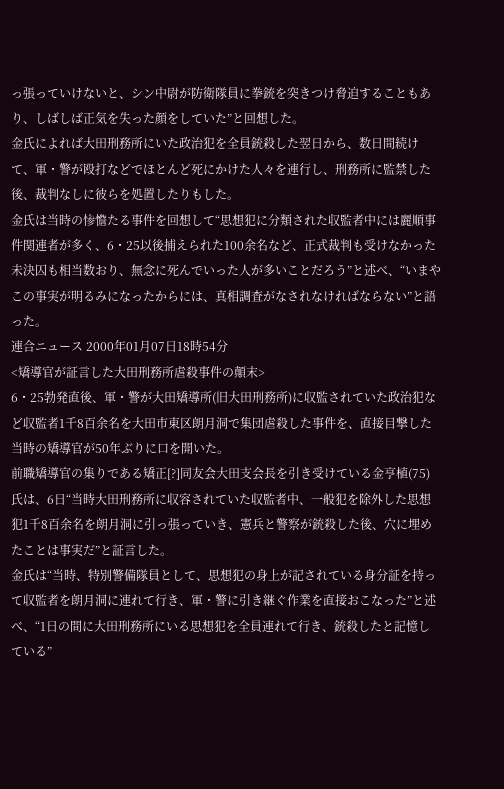っ張っていけないと、シン中尉が防衛隊員に拳銃を突きつけ脅迫することもあり、しばしば正気を失った顔をしていた”と回想した。
金氏によれば大田刑務所にいた政治犯を全員銃殺した翌日から、数日間続けて、軍・警が殴打などでほとんど死にかけた人々を連行し、刑務所に監禁した後、裁判なしに彼らを処置したりもした。
金氏は当時の惨憺たる事件を回想して“思想犯に分類された収監者中には麗順事件関連者が多く、6・25以後捕えられた100余名など、正式裁判も受けなかった未決囚も相当数おり、無念に死んでいった人が多いことだろう”と述べ、“いまやこの事実が明るみになったからには、真相調査がなされなければならない”と語った。
連合ニュース 2000年01月07日18時54分
<矯導官が証言した大田刑務所虐殺事件の顛末>
6・25勃発直後、軍・警が大田矯導所(旧大田刑務所)に収監されていた政治犯など収監者1千8百余名を大田市東区朗月洞で集団虐殺した事件を、直接目撃した当時の矯導官が50年ぶりに口を開いた。
前職矯導官の集りである矯正[?]同友会大田支会長を引き受けている金亨植(75)氏は、6日“当時大田刑務所に収容されていた収監者中、一般犯を除外した思想犯1千8百余名を朗月洞に引っ張っていき、憲兵と警察が銃殺した後、穴に埋めたことは事実だ”と証言した。
金氏は“当時、特別警備隊員として、思想犯の身上が記されている身分証を持って収監者を朗月洞に連れて行き、軍・警に引き継ぐ作業を直接おこなった”と述べ、“1日の間に大田刑務所にいる思想犯を全員連れて行き、銃殺したと記憶している”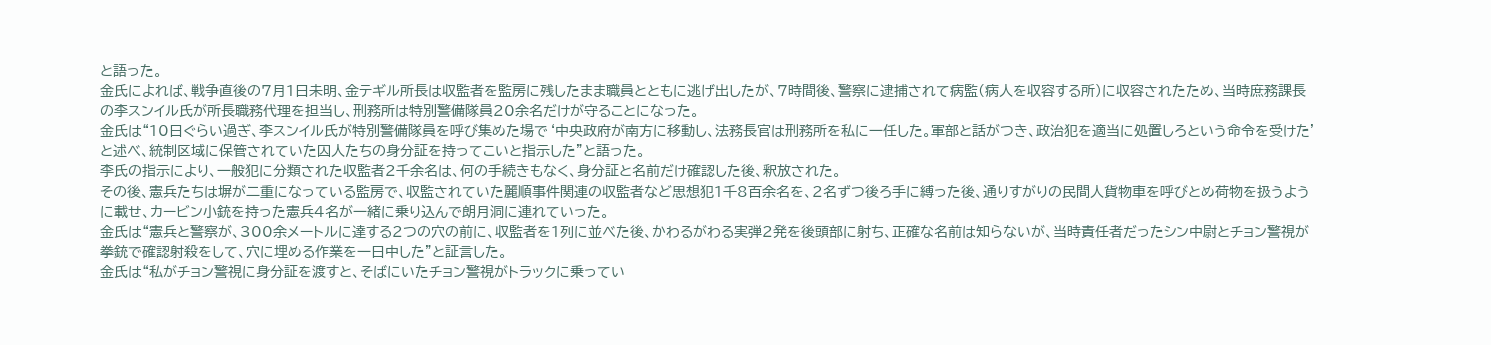と語った。
金氏によれば、戦争直後の7月1日未明、金テギル所長は収監者を監房に残したまま職員とともに逃げ出したが、7時間後、警察に逮捕されて病監(病人を収容する所)に収容されたため、当時庶務課長の李スンイル氏が所長職務代理を担当し、刑務所は特別警備隊員20余名だけが守ることになった。
金氏は“10日ぐらい過ぎ、李スンイル氏が特別警備隊員を呼び集めた場で‘中央政府が南方に移動し、法務長官は刑務所を私に一任した。軍部と話がつき、政治犯を適当に処置しろという命令を受けた'と述べ、統制区域に保管されていた囚人たちの身分証を持ってこいと指示した”と語った。
李氏の指示により、一般犯に分類された収監者2千余名は、何の手続きもなく、身分証と名前だけ確認した後、釈放された。
その後、憲兵たちは塀が二重になっている監房で、収監されていた麗順事件関連の収監者など思想犯1千8百余名を、2名ずつ後ろ手に縛った後、通りすがりの民間人貨物車を呼びとめ荷物を扱うように載せ、カービン小銃を持った憲兵4名が一緒に乗り込んで朗月洞に連れていった。
金氏は“憲兵と警察が、300余メートルに達する2つの穴の前に、収監者を1列に並べた後、かわるがわる実弾2発を後頭部に射ち、正確な名前は知らないが、当時責任者だったシン中尉とチョン警視が拳銃で確認射殺をして、穴に埋める作業を一日中した”と証言した。
金氏は“私がチョン警視に身分証を渡すと、そばにいたチョン警視がトラックに乗ってい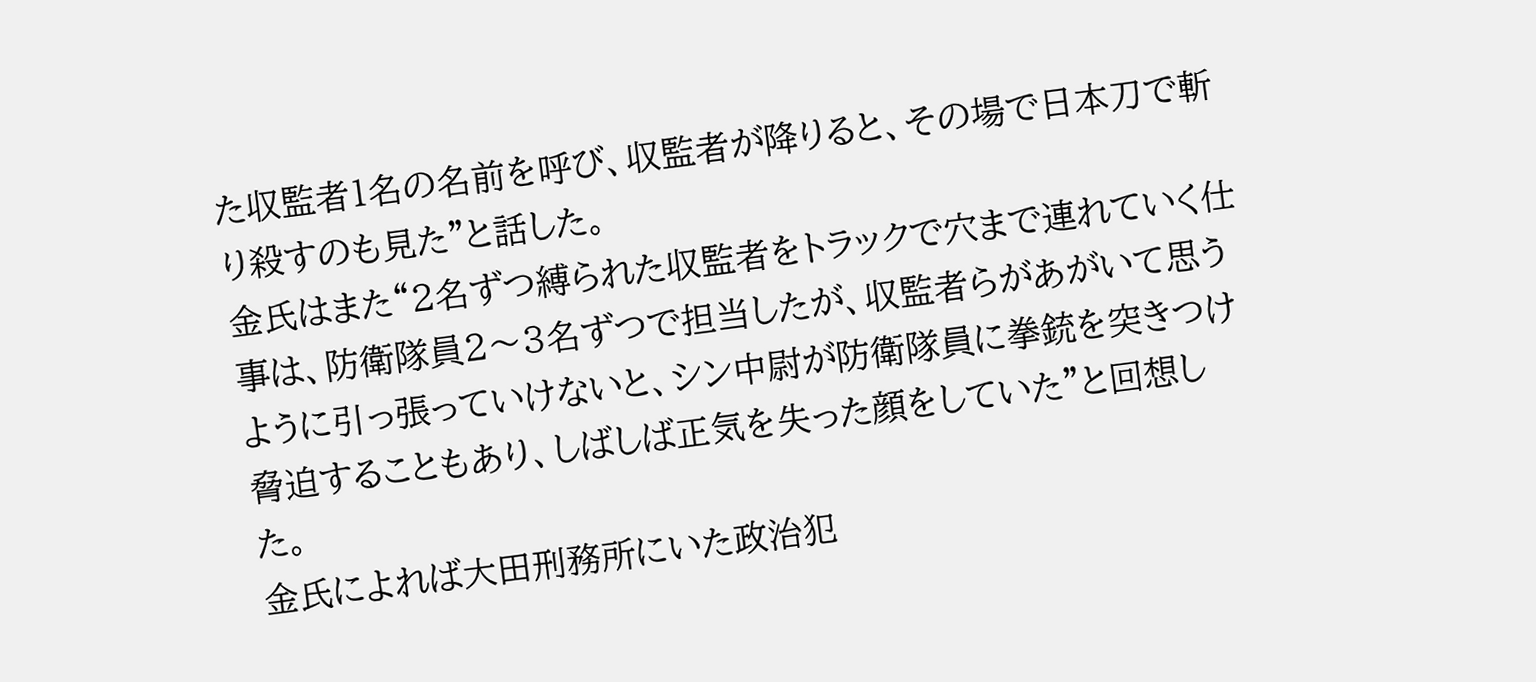た収監者1名の名前を呼び、収監者が降りると、その場で日本刀で斬り殺すのも見た"と話した。
金氏はまた“2名ずつ縛られた収監者をトラックで穴まで連れていく仕事は、防衛隊員2〜3名ずつで担当したが、収監者らがあがいて思うように引っ張っていけないと、シン中尉が防衛隊員に拳銃を突きつけ脅迫することもあり、しばしば正気を失った顔をしていた”と回想した。
金氏によれば大田刑務所にいた政治犯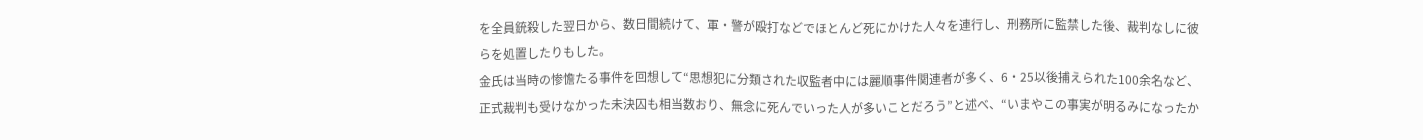を全員銃殺した翌日から、数日間続けて、軍・警が殴打などでほとんど死にかけた人々を連行し、刑務所に監禁した後、裁判なしに彼らを処置したりもした。
金氏は当時の惨憺たる事件を回想して“思想犯に分類された収監者中には麗順事件関連者が多く、6・25以後捕えられた100余名など、正式裁判も受けなかった未決囚も相当数おり、無念に死んでいった人が多いことだろう”と述べ、“いまやこの事実が明るみになったか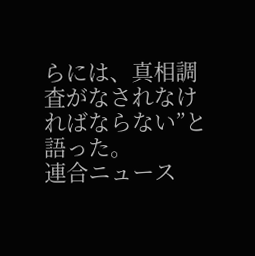らには、真相調査がなされなければならない”と語った。
連合ニュース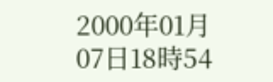2000年01月07日18時54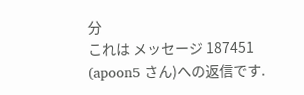分
これは メッセージ 187451 (apoon5 さん)への返信です.